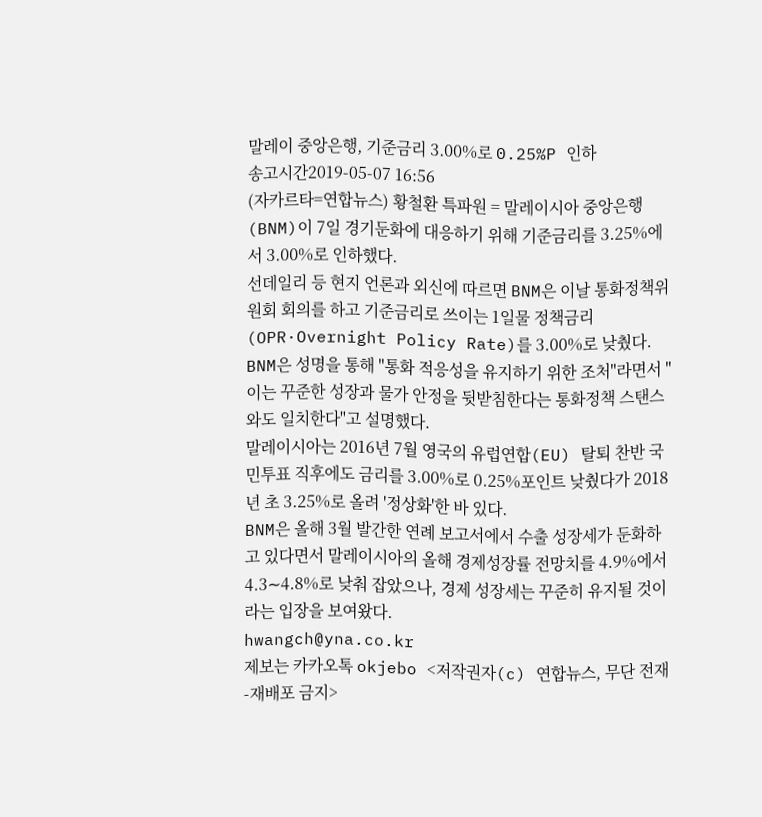말레이 중앙은행, 기준금리 3.00%로 0.25%P 인하
송고시간2019-05-07 16:56
(자카르타=연합뉴스) 황철환 특파원 = 말레이시아 중앙은행(BNM)이 7일 경기둔화에 대응하기 위해 기준금리를 3.25%에서 3.00%로 인하했다.
선데일리 등 현지 언론과 외신에 따르면 BNM은 이날 통화정책위원회 회의를 하고 기준금리로 쓰이는 1일물 정책금리(OPR·Overnight Policy Rate)를 3.00%로 낮췄다.
BNM은 성명을 통해 "통화 적응성을 유지하기 위한 조처"라면서 "이는 꾸준한 성장과 물가 안정을 뒷받침한다는 통화정책 스탠스와도 일치한다"고 설명했다.
말레이시아는 2016년 7월 영국의 유럽연합(EU) 탈퇴 찬반 국민투표 직후에도 금리를 3.00%로 0.25%포인트 낮췄다가 2018년 초 3.25%로 올려 '정상화'한 바 있다.
BNM은 올해 3월 발간한 연례 보고서에서 수출 성장세가 둔화하고 있다면서 말레이시아의 올해 경제성장률 전망치를 4.9%에서 4.3∼4.8%로 낮춰 잡았으나, 경제 성장세는 꾸준히 유지될 것이라는 입장을 보여왔다.
hwangch@yna.co.kr
제보는 카카오톡 okjebo <저작권자(c) 연합뉴스, 무단 전재-재배포 금지>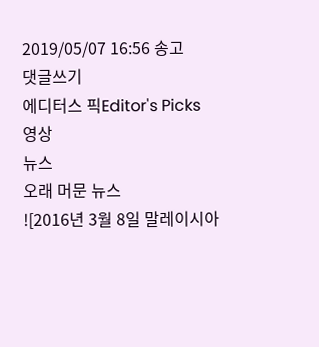2019/05/07 16:56 송고
댓글쓰기
에디터스 픽Editor's Picks
영상
뉴스
오래 머문 뉴스
![2016년 3월 8일 말레이시아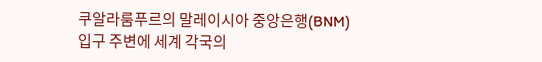쿠알라룸푸르의 말레이시아 중앙은행(BNM) 입구 주변에 세계 각국의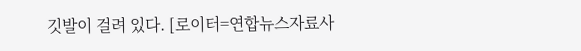깃발이 걸려 있다. [로이터=연합뉴스자료사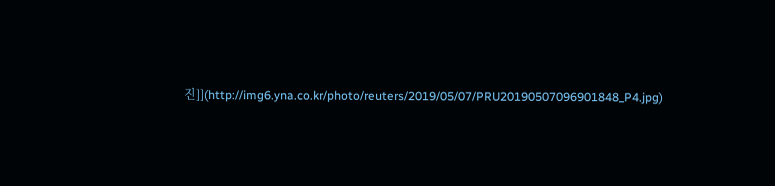진]](http://img6.yna.co.kr/photo/reuters/2019/05/07/PRU20190507096901848_P4.jpg)